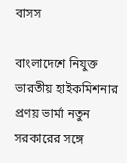বাসস

বাংলাদেশে নিযুক্ত ভারতীয় হাইকমিশনার প্রণয় ভার্মা নতুন সরকারের সঙ্গে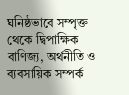ঘনিষ্ঠভাবে সম্পৃক্ত থেকে দ্বিপাক্ষিক বাণিজ্য, অর্থনীতি ও ব্যবসায়িক সম্পর্ক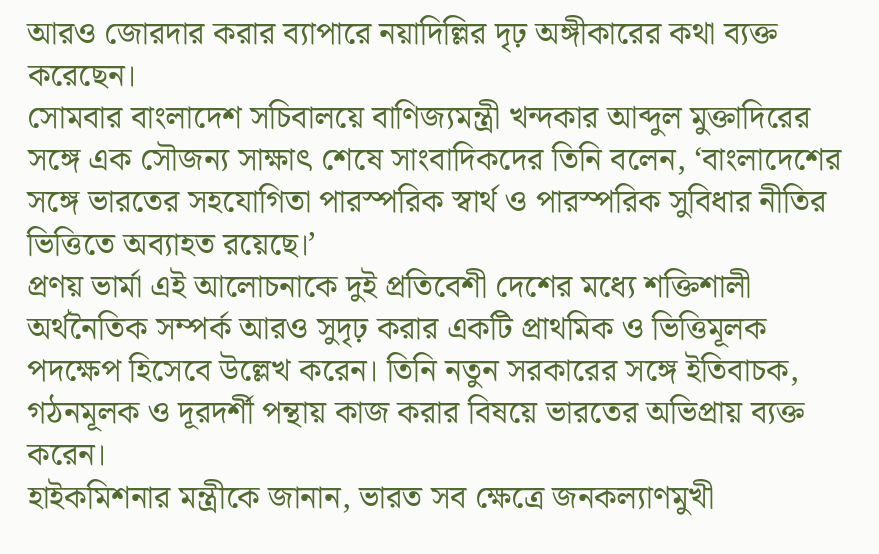আরও জোরদার করার ব্যাপারে নয়াদিল্লির দৃঢ় অঙ্গীকারের কথা ব্যক্ত করেছেন।
সোমবার বাংলাদেশ সচিবালয়ে বাণিজ্যমন্ত্রী খন্দকার আব্দুল মুক্তাদিরের সঙ্গে এক সৌজন্য সাক্ষাৎ শেষে সাংবাদিকদের তিনি বলেন, ‘বাংলাদেশের সঙ্গে ভারতের সহযোগিতা পারস্পরিক স্বার্থ ও পারস্পরিক সুবিধার নীতির ভিত্তিতে অব্যাহত রয়েছে।’
প্রণয় ভার্মা এই আলোচনাকে দুই প্রতিবেশী দেশের মধ্যে শক্তিশালী অর্থনৈতিক সম্পর্ক আরও সুদৃঢ় করার একটি প্রাথমিক ও ভিত্তিমূলক পদক্ষেপ হিসেবে উল্লেখ করেন। তিনি নতুন সরকারের সঙ্গে ইতিবাচক, গঠনমূলক ও দূরদর্শী পন্থায় কাজ করার বিষয়ে ভারতের অভিপ্রায় ব্যক্ত করেন।
হাইকমিশনার মন্ত্রীকে জানান, ভারত সব ক্ষেত্রে জনকল্যাণমুখী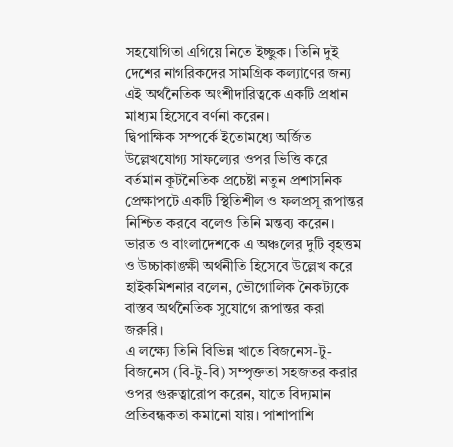সহযোগিতা এগিয়ে নিতে ইচ্ছুক। তিনি দুই দেশের নাগরিকদের সামগ্রিক কল্যাণের জন্য এই অর্থনৈতিক অংশীদারিত্বকে একটি প্রধান মাধ্যম হিসেবে বর্ণনা করেন।
দ্বিপাক্ষিক সম্পর্কে ইতোমধ্যে অর্জিত উল্লেখযোগ্য সাফল্যের ওপর ভিত্তি করে বর্তমান কূটনৈতিক প্রচেষ্টা নতুন প্রশাসনিক প্রেক্ষাপটে একটি স্থিতিশীল ও ফলপ্রসূ রূপান্তর নিশ্চিত করবে বলেও তিনি মন্তব্য করেন।
ভারত ও বাংলাদেশকে এ অঞ্চলের দুটি বৃহত্তম ও উচ্চাকাঙ্ক্ষী অর্থনীতি হিসেবে উল্লেখ করে হাইকমিশনার বলেন, ভৌগোলিক নৈকট্যকে বাস্তব অর্থনৈতিক সুযোগে রূপান্তর করা জরুরি।
এ লক্ষ্যে তিনি বিভিন্ন খাতে বিজনেস-টু-বিজনেস (বি-টু-বি) সম্পৃক্ততা সহজতর করার ওপর গুরুত্বারোপ করেন, যাতে বিদ্যমান প্রতিবন্ধকতা কমানো যায়। পাশাপাশি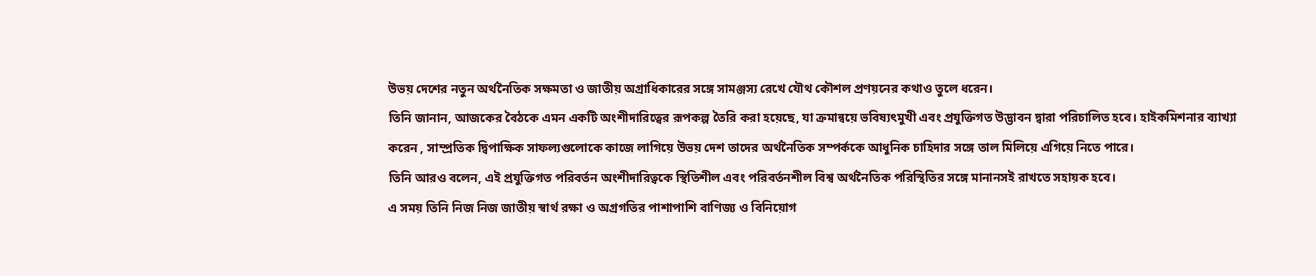উভয় দেশের নতুন অর্থনৈতিক সক্ষমতা ও জাতীয় অগ্রাধিকারের সঙ্গে সামঞ্জস্য রেখে যৌথ কৌশল প্রণয়নের কথাও তুলে ধরেন।
তিনি জানান, আজকের বৈঠকে এমন একটি অংশীদারিত্বের রূপকল্প তৈরি করা হয়েছে, যা ক্রমান্বয়ে ভবিষ্যৎমুখী এবং প্রযুক্তিগত উদ্ভাবন দ্বারা পরিচালিত হবে। হাইকমিশনার ব্যাখ্যা করেন , সাম্প্রতিক দ্বিপাক্ষিক সাফল্যগুলোকে কাজে লাগিয়ে উভয় দেশ তাদের অর্থনৈতিক সম্পর্ককে আধুনিক চাহিদার সঙ্গে তাল মিলিয়ে এগিয়ে নিতে পারে।
তিনি আরও বলেন, এই প্রযুক্তিগত পরিবর্তন অংশীদারিত্বকে স্থিতিশীল এবং পরিবর্তনশীল বিশ্ব অর্থনৈতিক পরিস্থিতির সঙ্গে মানানসই রাখতে সহায়ক হবে।
এ সময় তিনি নিজ নিজ জাতীয় স্বার্থ রক্ষা ও অগ্রগতির পাশাপাশি বাণিজ্য ও বিনিয়োগ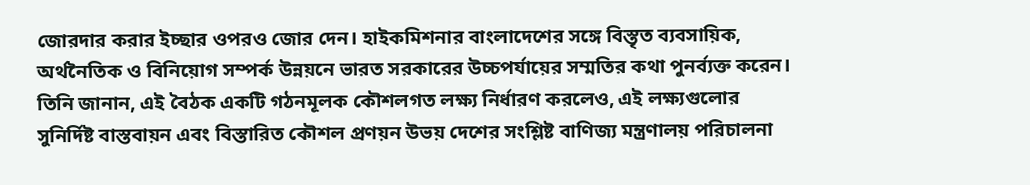জোরদার করার ইচ্ছার ওপরও জোর দেন। হাইকমিশনার বাংলাদেশের সঙ্গে বিস্তৃত ব্যবসায়িক, অর্থনৈতিক ও বিনিয়োগ সম্পর্ক উন্নয়নে ভারত সরকারের উচ্চপর্যায়ের সম্মতির কথা পুনর্ব্যক্ত করেন।
তিনি জানান, এই বৈঠক একটি গঠনমূলক কৌশলগত লক্ষ্য নির্ধারণ করলেও, এই লক্ষ্যগুলোর সুনির্দিষ্ট বাস্তবায়ন এবং বিস্তারিত কৌশল প্রণয়ন উভয় দেশের সংশ্লিষ্ট বাণিজ্য মন্ত্রণালয় পরিচালনা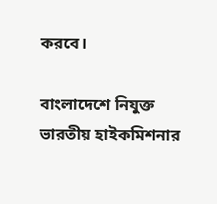করবে।

বাংলাদেশে নিযুক্ত ভারতীয় হাইকমিশনার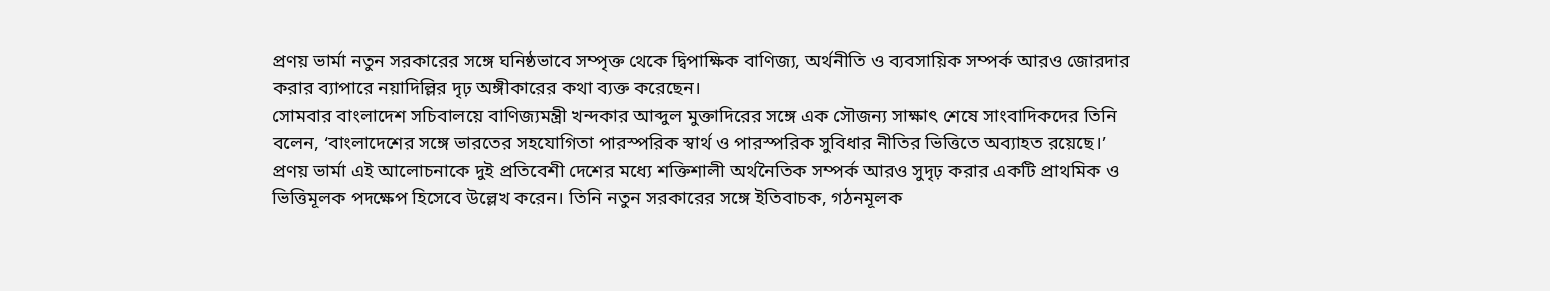প্রণয় ভার্মা নতুন সরকারের সঙ্গে ঘনিষ্ঠভাবে সম্পৃক্ত থেকে দ্বিপাক্ষিক বাণিজ্য, অর্থনীতি ও ব্যবসায়িক সম্পর্ক আরও জোরদার করার ব্যাপারে নয়াদিল্লির দৃঢ় অঙ্গীকারের কথা ব্যক্ত করেছেন।
সোমবার বাংলাদেশ সচিবালয়ে বাণিজ্যমন্ত্রী খন্দকার আব্দুল মুক্তাদিরের সঙ্গে এক সৌজন্য সাক্ষাৎ শেষে সাংবাদিকদের তিনি বলেন, ‘বাংলাদেশের সঙ্গে ভারতের সহযোগিতা পারস্পরিক স্বার্থ ও পারস্পরিক সুবিধার নীতির ভিত্তিতে অব্যাহত রয়েছে।’
প্রণয় ভার্মা এই আলোচনাকে দুই প্রতিবেশী দেশের মধ্যে শক্তিশালী অর্থনৈতিক সম্পর্ক আরও সুদৃঢ় করার একটি প্রাথমিক ও ভিত্তিমূলক পদক্ষেপ হিসেবে উল্লেখ করেন। তিনি নতুন সরকারের সঙ্গে ইতিবাচক, গঠনমূলক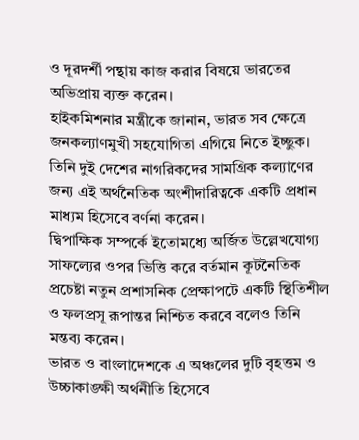ও দূরদর্শী পন্থায় কাজ করার বিষয়ে ভারতের অভিপ্রায় ব্যক্ত করেন।
হাইকমিশনার মন্ত্রীকে জানান, ভারত সব ক্ষেত্রে জনকল্যাণমুখী সহযোগিতা এগিয়ে নিতে ইচ্ছুক। তিনি দুই দেশের নাগরিকদের সামগ্রিক কল্যাণের জন্য এই অর্থনৈতিক অংশীদারিত্বকে একটি প্রধান মাধ্যম হিসেবে বর্ণনা করেন।
দ্বিপাক্ষিক সম্পর্কে ইতোমধ্যে অর্জিত উল্লেখযোগ্য সাফল্যের ওপর ভিত্তি করে বর্তমান কূটনৈতিক প্রচেষ্টা নতুন প্রশাসনিক প্রেক্ষাপটে একটি স্থিতিশীল ও ফলপ্রসূ রূপান্তর নিশ্চিত করবে বলেও তিনি মন্তব্য করেন।
ভারত ও বাংলাদেশকে এ অঞ্চলের দুটি বৃহত্তম ও উচ্চাকাঙ্ক্ষী অর্থনীতি হিসেবে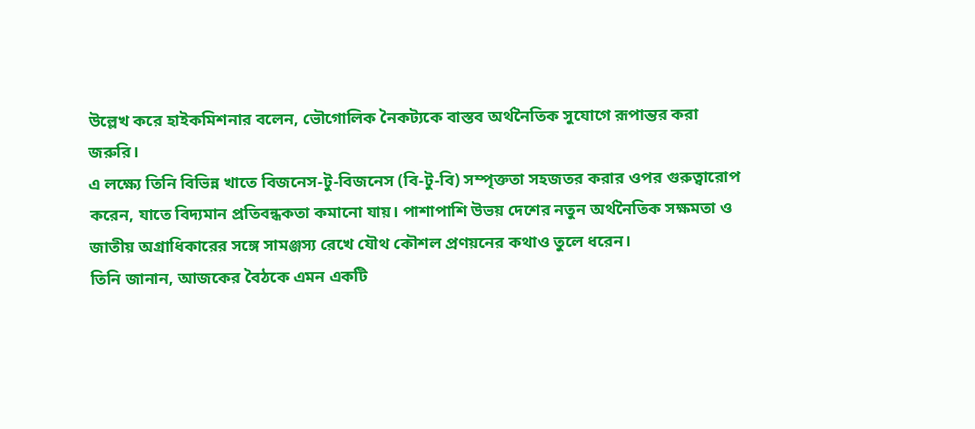উল্লেখ করে হাইকমিশনার বলেন, ভৌগোলিক নৈকট্যকে বাস্তব অর্থনৈতিক সুযোগে রূপান্তর করা জরুরি।
এ লক্ষ্যে তিনি বিভিন্ন খাতে বিজনেস-টু-বিজনেস (বি-টু-বি) সম্পৃক্ততা সহজতর করার ওপর গুরুত্বারোপ করেন, যাতে বিদ্যমান প্রতিবন্ধকতা কমানো যায়। পাশাপাশি উভয় দেশের নতুন অর্থনৈতিক সক্ষমতা ও জাতীয় অগ্রাধিকারের সঙ্গে সামঞ্জস্য রেখে যৌথ কৌশল প্রণয়নের কথাও তুলে ধরেন।
তিনি জানান, আজকের বৈঠকে এমন একটি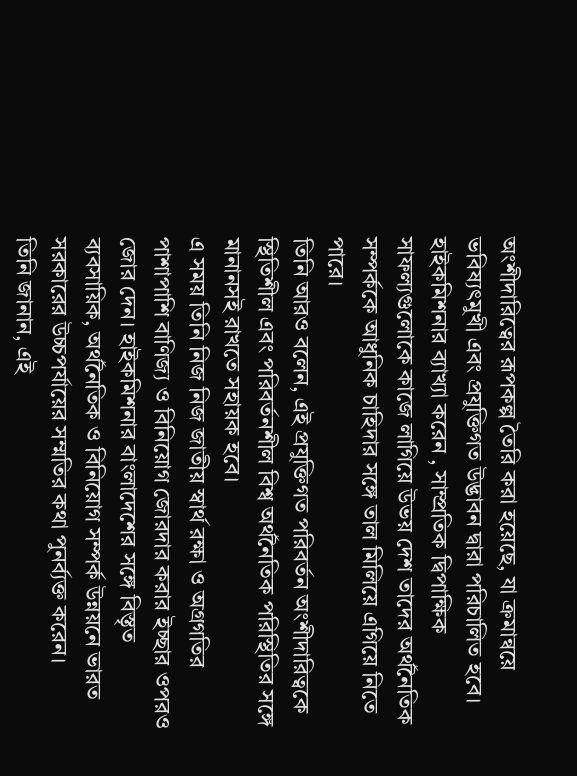অংশীদারিত্বের রূপকল্প তৈরি করা হয়েছে, যা ক্রমান্বয়ে ভবিষ্যৎমুখী এবং প্রযুক্তিগত উদ্ভাবন দ্বারা পরিচালিত হবে। হাইকমিশনার ব্যাখ্যা করেন , সাম্প্রতিক দ্বিপাক্ষিক সাফল্যগুলোকে কাজে লাগিয়ে উভয় দেশ তাদের অর্থনৈতিক সম্পর্ককে আধুনিক চাহিদার সঙ্গে তাল মিলিয়ে এগিয়ে নিতে পারে।
তিনি আরও বলেন, এই প্রযুক্তিগত পরিবর্তন অংশীদারিত্বকে স্থিতিশীল এবং পরিবর্তনশীল বিশ্ব অর্থনৈতিক পরিস্থিতির সঙ্গে মানানসই রাখতে সহায়ক হবে।
এ সময় তিনি নিজ নিজ জাতীয় স্বার্থ রক্ষা ও অগ্রগতির পাশাপাশি বাণিজ্য ও বিনিয়োগ জোরদার করার ইচ্ছার ওপরও জোর দেন। হাইকমিশনার বাংলাদেশের সঙ্গে বিস্তৃত ব্যবসায়িক, অর্থনৈতিক ও বিনিয়োগ সম্পর্ক উন্নয়নে ভারত সরকারের উচ্চপর্যায়ের সম্মতির কথা পুনর্ব্যক্ত করেন।
তিনি জানান, এই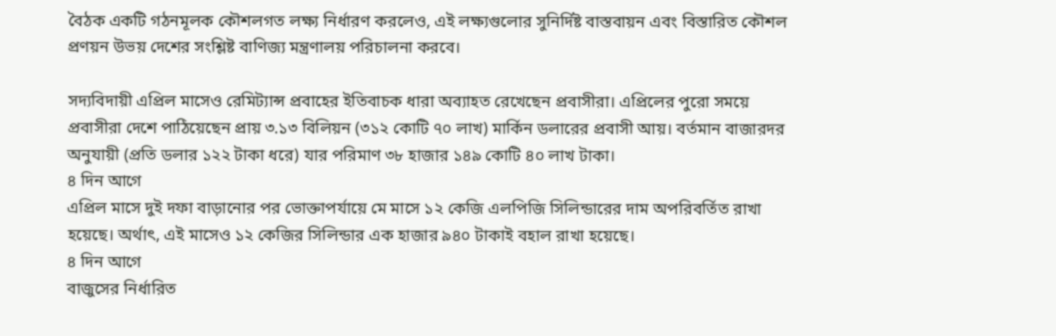বৈঠক একটি গঠনমূলক কৌশলগত লক্ষ্য নির্ধারণ করলেও, এই লক্ষ্যগুলোর সুনির্দিষ্ট বাস্তবায়ন এবং বিস্তারিত কৌশল প্রণয়ন উভয় দেশের সংশ্লিষ্ট বাণিজ্য মন্ত্রণালয় পরিচালনা করবে।

সদ্যবিদায়ী এপ্রিল মাসেও রেমিট্যান্স প্রবাহের ইতিবাচক ধারা অব্যাহত রেখেছেন প্রবাসীরা। এপ্রিলের পুরো সময়ে প্রবাসীরা দেশে পাঠিয়েছেন প্রায় ৩.১৩ বিলিয়ন (৩১২ কোটি ৭০ লাখ) মার্কিন ডলারের প্রবাসী আয়। বর্তমান বাজারদর অনুযায়ী (প্রতি ডলার ১২২ টাকা ধরে) যার পরিমাণ ৩৮ হাজার ১৪৯ কোটি ৪০ লাখ টাকা।
৪ দিন আগে
এপ্রিল মাসে দুই দফা বাড়ানোর পর ভোক্তাপর্যায়ে মে মাসে ১২ কেজি এলপিজি সিলিন্ডারের দাম অপরিবর্তিত রাখা হয়েছে। অর্থাৎ, এই মাসেও ১২ কেজির সিলিন্ডার এক হাজার ৯৪০ টাকাই বহাল রাখা হয়েছে।
৪ দিন আগে
বাজুসের নির্ধারিত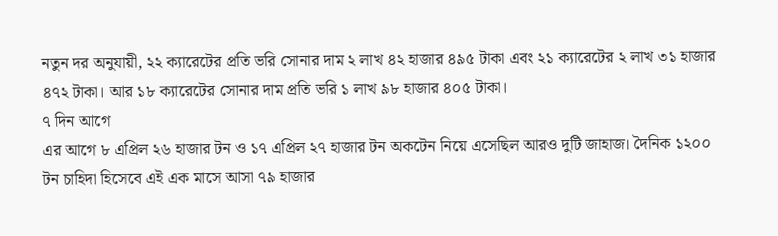নতুন দর অনুযায়ী, ২২ ক্যারেটের প্রতি ভরি সোনার দাম ২ লাখ ৪২ হাজার ৪৯৫ টাকা এবং ২১ ক্যারেটের ২ লাখ ৩১ হাজার ৪৭২ টাকা। আর ১৮ ক্যারেটের সোনার দাম প্রতি ভরি ১ লাখ ৯৮ হাজার ৪০৫ টাকা।
৭ দিন আগে
এর আগে ৮ এপ্রিল ২৬ হাজার টন ও ১৭ এপ্রিল ২৭ হাজার টন অকটেন নিয়ে এসেছিল আরও দুটি জাহাজ। দৈনিক ১২০০ টন চাহিদা হিসেবে এই এক মাসে আসা ৭৯ হাজার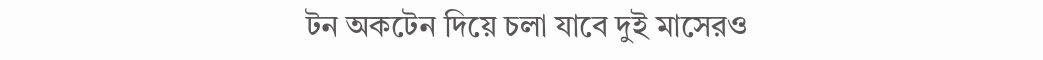টন অকটেন দিয়ে চলা যাবে দুই মাসেরও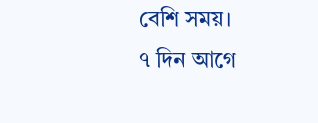বেশি সময়।
৭ দিন আগে